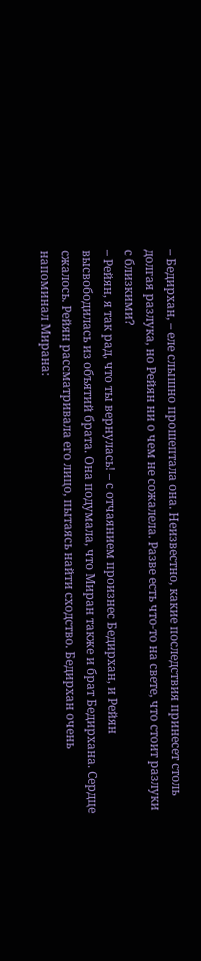– Бедирхан, – еле слышно прошептала она. Неизвестно, какие последствия принесет столь долгая разлука, но Рейян ни о чем не сожалела. Разве есть что-то на свете, что стоит разлуки с близкими?
– Рейян, я так рад, что ты вернулась! – с отчаянием произнес Бедирхан, и Рейян высвободилась из объятий брата. Она подумала, что Миран также и брат Бедирхана. Сердце сжалось. Рейян рассматривала его лицо, пытаясь найти сходство. Бедирхан очень напоминал Мирана: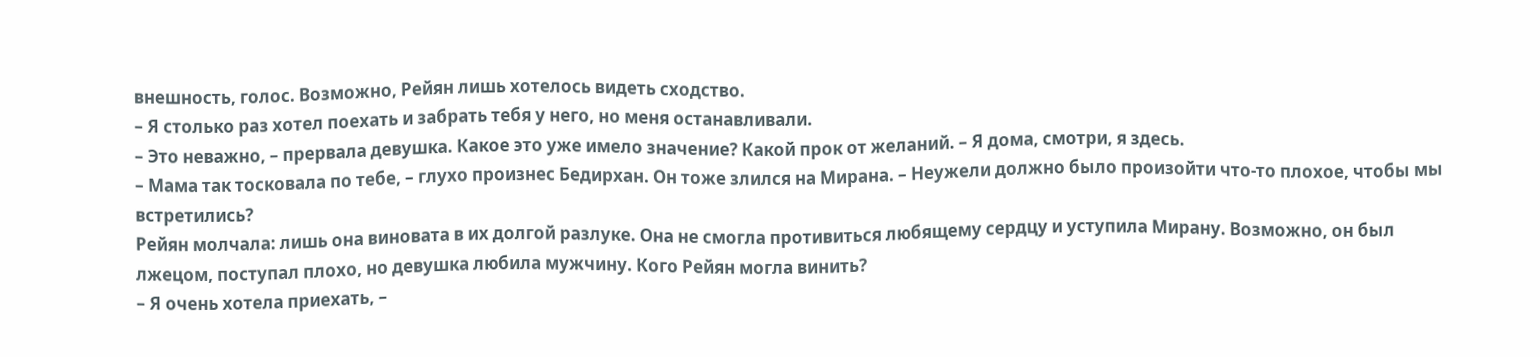внешность, голос. Возможно, Рейян лишь хотелось видеть сходство.
– Я столько раз хотел поехать и забрать тебя у него, но меня останавливали.
– Это неважно, – прервала девушка. Какое это уже имело значение? Какой прок от желаний. – Я дома, смотри, я здесь.
– Мама так тосковала по тебе, – глухо произнес Бедирхан. Он тоже злился на Мирана. – Неужели должно было произойти что-то плохое, чтобы мы встретились?
Рейян молчала: лишь она виновата в их долгой разлуке. Она не смогла противиться любящему сердцу и уступила Мирану. Возможно, он был лжецом, поступал плохо, но девушка любила мужчину. Кого Рейян могла винить?
– Я очень хотела приехать, –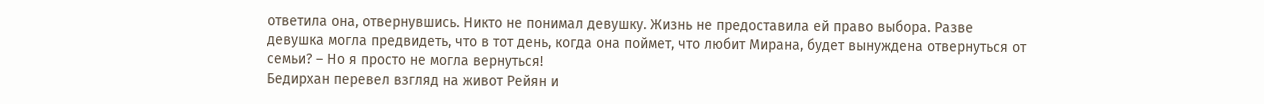ответила она, отвернувшись. Никто не понимал девушку. Жизнь не предоставила ей право выбора. Разве девушка могла предвидеть, что в тот день, когда она поймет, что любит Мирана, будет вынуждена отвернуться от семьи? – Но я просто не могла вернуться!
Бедирхан перевел взгляд на живот Рейян и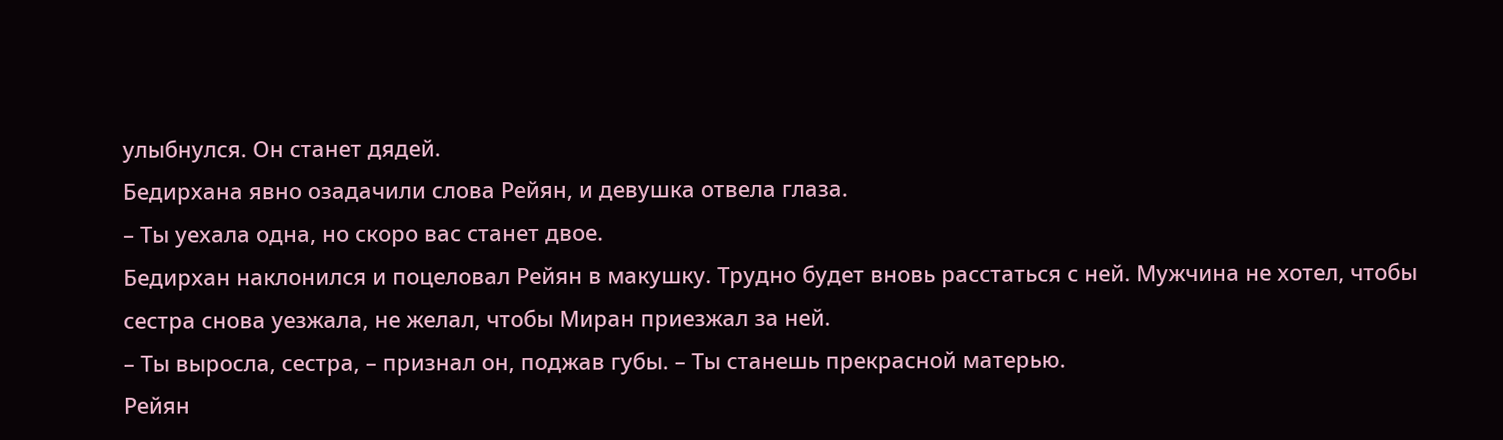улыбнулся. Он станет дядей.
Бедирхана явно озадачили слова Рейян, и девушка отвела глаза.
– Ты уехала одна, но скоро вас станет двое.
Бедирхан наклонился и поцеловал Рейян в макушку. Трудно будет вновь расстаться с ней. Мужчина не хотел, чтобы сестра снова уезжала, не желал, чтобы Миран приезжал за ней.
– Ты выросла, сестра, – признал он, поджав губы. – Ты станешь прекрасной матерью.
Рейян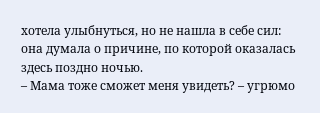хотела улыбнуться, но не нашла в себе сил: она думала о причине, по которой оказалась здесь поздно ночью.
– Мама тоже сможет меня увидеть? – угрюмо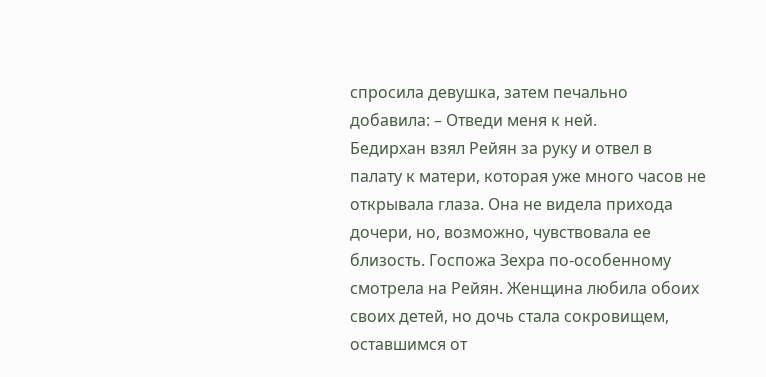спросила девушка, затем печально добавила: – Отведи меня к ней.
Бедирхан взял Рейян за руку и отвел в палату к матери, которая уже много часов не открывала глаза. Она не видела прихода дочери, но, возможно, чувствовала ее близость. Госпожа Зехра по-особенному смотрела на Рейян. Женщина любила обоих своих детей, но дочь стала сокровищем, оставшимся от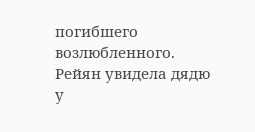погибшего возлюбленного.
Рейян увидела дядю у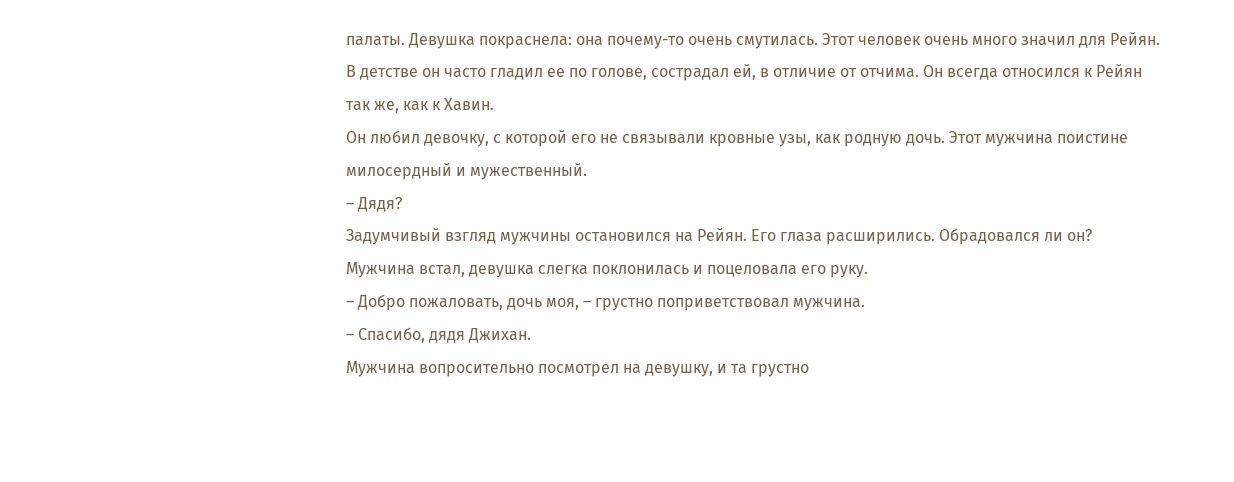палаты. Девушка покраснела: она почему-то очень смутилась. Этот человек очень много значил для Рейян. В детстве он часто гладил ее по голове, сострадал ей, в отличие от отчима. Он всегда относился к Рейян так же, как к Хавин.
Он любил девочку, с которой его не связывали кровные узы, как родную дочь. Этот мужчина поистине милосердный и мужественный.
– Дядя?
Задумчивый взгляд мужчины остановился на Рейян. Его глаза расширились. Обрадовался ли он? Мужчина встал, девушка слегка поклонилась и поцеловала его руку.
– Добро пожаловать, дочь моя, – грустно поприветствовал мужчина.
– Спасибо, дядя Джихан.
Мужчина вопросительно посмотрел на девушку, и та грустно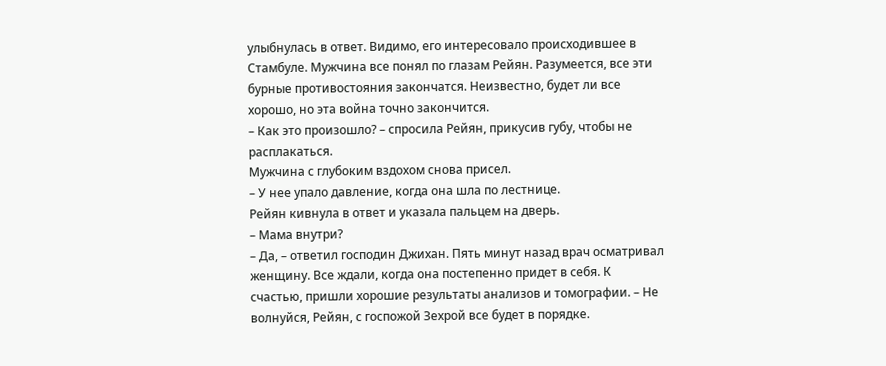улыбнулась в ответ. Видимо, его интересовало происходившее в Стамбуле. Мужчина все понял по глазам Рейян. Разумеется, все эти бурные противостояния закончатся. Неизвестно, будет ли все хорошо, но эта война точно закончится.
– Как это произошло? – спросила Рейян, прикусив губу, чтобы не расплакаться.
Мужчина с глубоким вздохом снова присел.
– У нее упало давление, когда она шла по лестнице.
Рейян кивнула в ответ и указала пальцем на дверь.
– Мама внутри?
– Да, – ответил господин Джихан. Пять минут назад врач осматривал женщину. Все ждали, когда она постепенно придет в себя. К счастью, пришли хорошие результаты анализов и томографии. – Не волнуйся, Рейян, с госпожой Зехрой все будет в порядке.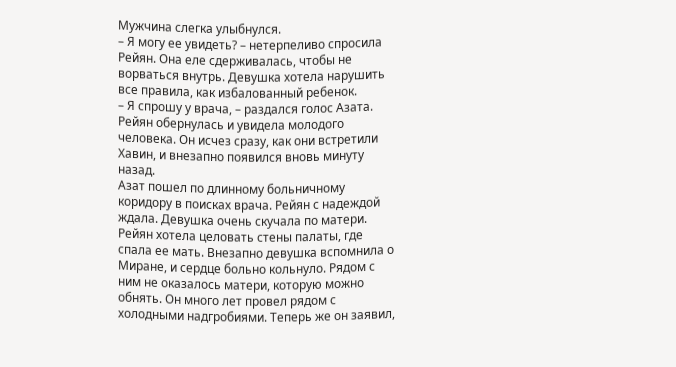Мужчина слегка улыбнулся.
– Я могу ее увидеть? – нетерпеливо спросила Рейян. Она еле сдерживалась, чтобы не ворваться внутрь. Девушка хотела нарушить все правила, как избалованный ребенок.
– Я спрошу у врача, – раздался голос Азата. Рейян обернулась и увидела молодого человека. Он исчез сразу, как они встретили Хавин, и внезапно появился вновь минуту назад.
Азат пошел по длинному больничному коридору в поисках врача. Рейян с надеждой ждала. Девушка очень скучала по матери. Рейян хотела целовать стены палаты, где спала ее мать. Внезапно девушка вспомнила о Миране, и сердце больно кольнуло. Рядом с ним не оказалось матери, которую можно обнять. Он много лет провел рядом с холодными надгробиями. Теперь же он заявил,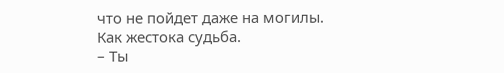что не пойдет даже на могилы.
Как жестока судьба.
– Ты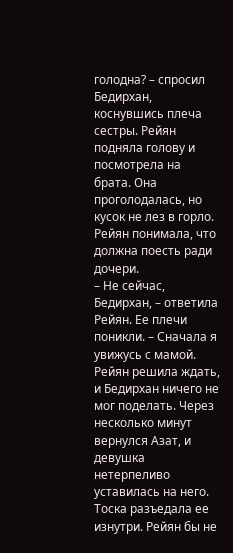голодна? – спросил Бедирхан, коснувшись плеча сестры. Рейян подняла голову и посмотрела на брата. Она проголодалась, но кусок не лез в горло. Рейян понимала, что должна поесть ради дочери.
– Не сейчас, Бедирхан, – ответила Рейян. Ее плечи поникли. – Сначала я увижусь с мамой.
Рейян решила ждать, и Бедирхан ничего не мог поделать. Через несколько минут вернулся Азат, и девушка нетерпеливо уставилась на него. Тоска разъедала ее изнутри. Рейян бы не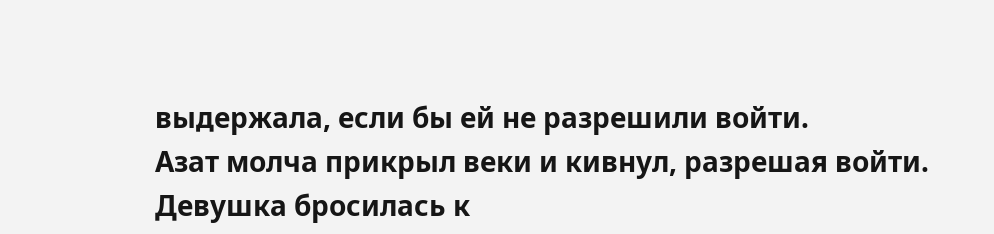выдержала, если бы ей не разрешили войти.
Азат молча прикрыл веки и кивнул, разрешая войти. Девушка бросилась к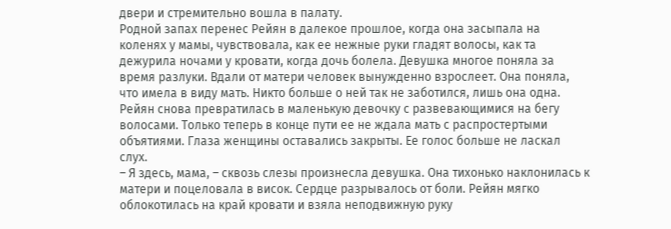двери и стремительно вошла в палату.
Родной запах перенес Рейян в далекое прошлое, когда она засыпала на коленях у мамы, чувствовала, как ее нежные руки гладят волосы, как та дежурила ночами у кровати, когда дочь болела. Девушка многое поняла за время разлуки. Вдали от матери человек вынужденно взрослеет. Она поняла, что имела в виду мать. Никто больше о ней так не заботился, лишь она одна.
Рейян снова превратилась в маленькую девочку с развевающимися на бегу волосами. Только теперь в конце пути ее не ждала мать с распростертыми объятиями. Глаза женщины оставались закрыты. Ее голос больше не ласкал слух.
– Я здесь, мама, – сквозь слезы произнесла девушка. Она тихонько наклонилась к матери и поцеловала в висок. Сердце разрывалось от боли. Рейян мягко облокотилась на край кровати и взяла неподвижную руку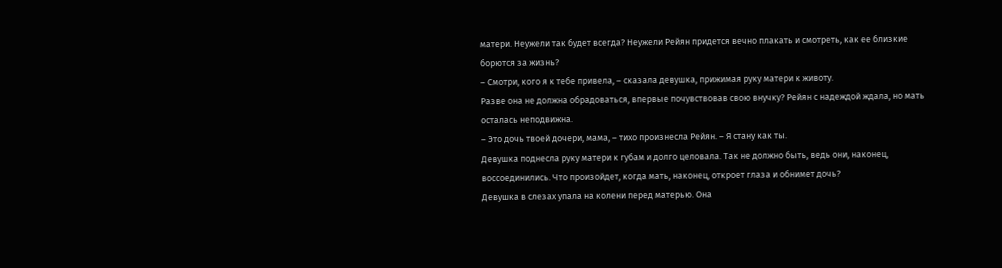матери. Неужели так будет всегда? Неужели Рейян придется вечно плакать и смотреть, как ее близкие борются за жизнь?
– Смотри, кого я к тебе привела, – сказала девушка, прижимая руку матери к животу.
Разве она не должна обрадоваться, впервые почувствовав свою внучку? Рейян с надеждой ждала, но мать осталась неподвижна.
– Это дочь твоей дочери, мама, – тихо произнесла Рейян. – Я стану как ты.
Девушка поднесла руку матери к губам и долго целовала. Так не должно быть, ведь они, наконец, воссоединились. Что произойдет, когда мать, наконец, откроет глаза и обнимет дочь?
Девушка в слезах упала на колени перед матерью. Она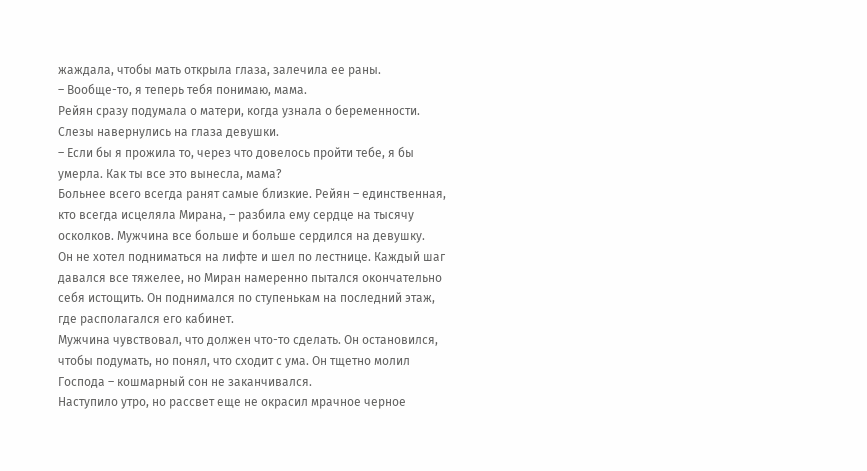жаждала, чтобы мать открыла глаза, залечила ее раны.
– Вообще-то, я теперь тебя понимаю, мама.
Рейян сразу подумала о матери, когда узнала о беременности. Слезы навернулись на глаза девушки.
– Если бы я прожила то, через что довелось пройти тебе, я бы умерла. Как ты все это вынесла, мама?
Больнее всего всегда ранят самые близкие. Рейян – единственная, кто всегда исцеляла Мирана, – разбила ему сердце на тысячу осколков. Мужчина все больше и больше сердился на девушку.
Он не хотел подниматься на лифте и шел по лестнице. Каждый шаг давался все тяжелее, но Миран намеренно пытался окончательно себя истощить. Он поднимался по ступенькам на последний этаж, где располагался его кабинет.
Мужчина чувствовал, что должен что-то сделать. Он остановился, чтобы подумать, но понял, что сходит с ума. Он тщетно молил Господа – кошмарный сон не заканчивался.
Наступило утро, но рассвет еще не окрасил мрачное черное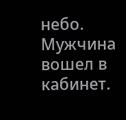небо. Мужчина вошел в кабинет.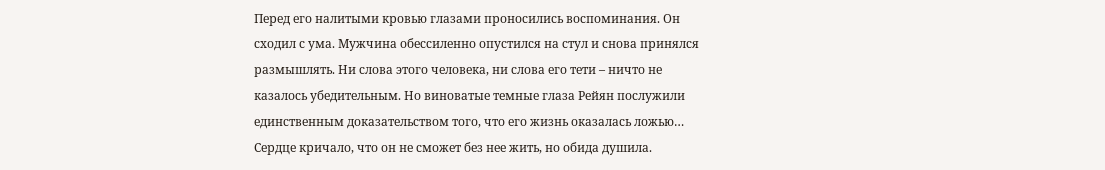Перед его налитыми кровью глазами проносились воспоминания. Он сходил с ума. Мужчина обессиленно опустился на стул и снова принялся размышлять. Ни слова этого человека, ни слова его тети – ничто не казалось убедительным. Но виноватые темные глаза Рейян послужили единственным доказательством того, что его жизнь оказалась ложью…
Сердце кричало, что он не сможет без нее жить, но обида душила.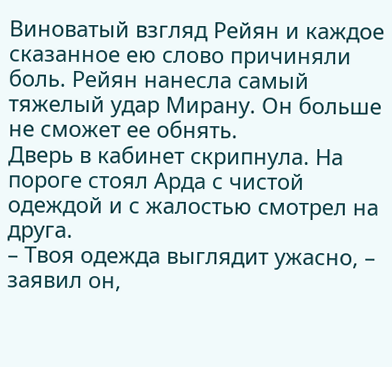Виноватый взгляд Рейян и каждое сказанное ею слово причиняли боль. Рейян нанесла самый тяжелый удар Мирану. Он больше не сможет ее обнять.
Дверь в кабинет скрипнула. На пороге стоял Арда с чистой одеждой и с жалостью смотрел на друга.
– Твоя одежда выглядит ужасно, – заявил он,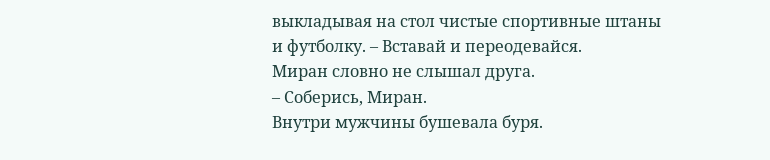выкладывая на стол чистые спортивные штаны и футболку. – Вставай и переодевайся.
Миран словно не слышал друга.
– Соберись, Миран.
Внутри мужчины бушевала буря.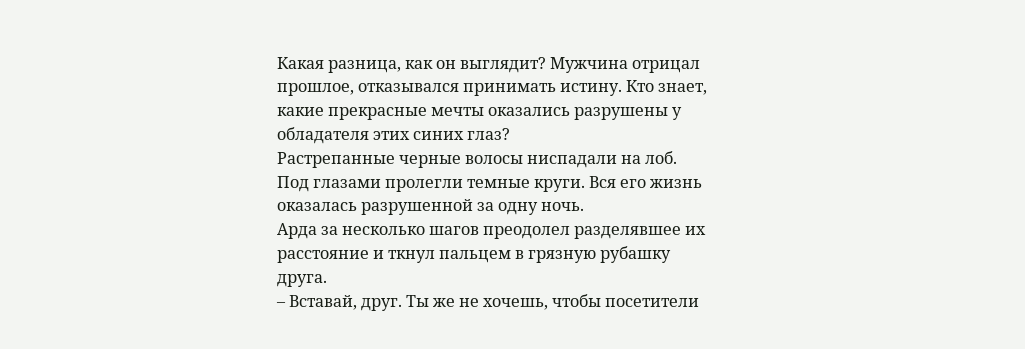Какая разница, как он выглядит? Мужчина отрицал прошлое, отказывался принимать истину. Кто знает, какие прекрасные мечты оказались разрушены у обладателя этих синих глаз?
Растрепанные черные волосы ниспадали на лоб. Под глазами пролегли темные круги. Вся его жизнь оказалась разрушенной за одну ночь.
Арда за несколько шагов преодолел разделявшее их расстояние и ткнул пальцем в грязную рубашку друга.
– Вставай, друг. Ты же не хочешь, чтобы посетители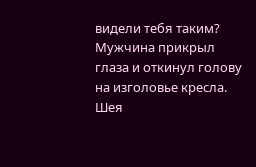видели тебя таким?
Мужчина прикрыл глаза и откинул голову на изголовье кресла. Шея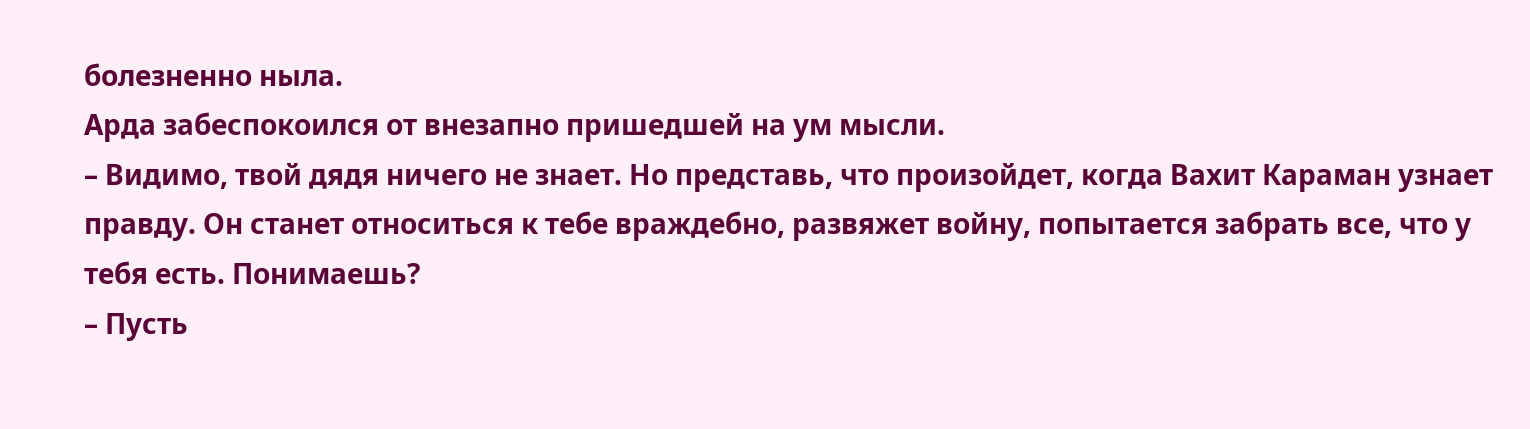болезненно ныла.
Арда забеспокоился от внезапно пришедшей на ум мысли.
– Видимо, твой дядя ничего не знает. Но представь, что произойдет, когда Вахит Караман узнает правду. Он станет относиться к тебе враждебно, развяжет войну, попытается забрать все, что у тебя есть. Понимаешь?
– Пусть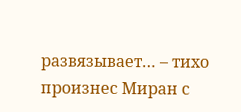развязывает… – тихо произнес Миран с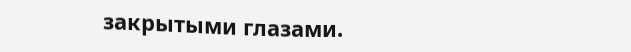закрытыми глазами.